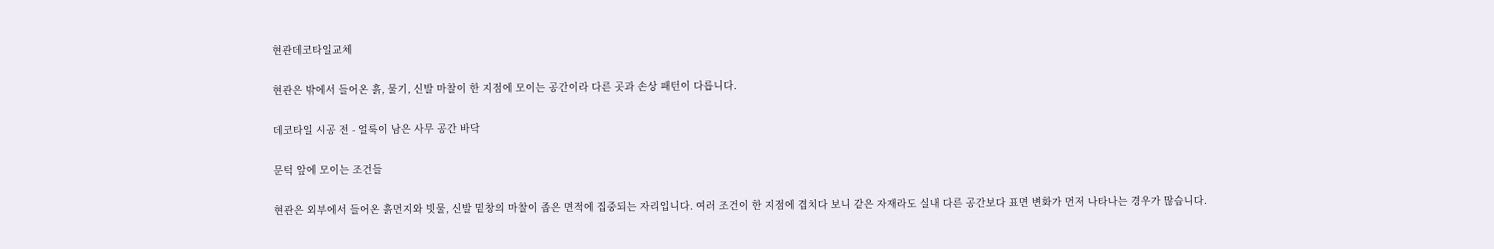현관데코타일교체

현관은 밖에서 들어온 흙, 물기, 신발 마찰이 한 지점에 모이는 공간이라 다른 곳과 손상 패턴이 다릅니다.

데코타일 시공 전 - 얼룩이 남은 사무 공간 바닥

문턱 앞에 모이는 조건들

현관은 외부에서 들어온 흙먼지와 빗물, 신발 밑창의 마찰이 좁은 면적에 집중되는 자리입니다. 여러 조건이 한 지점에 겹치다 보니 같은 자재라도 실내 다른 공간보다 표면 변화가 먼저 나타나는 경우가 많습니다.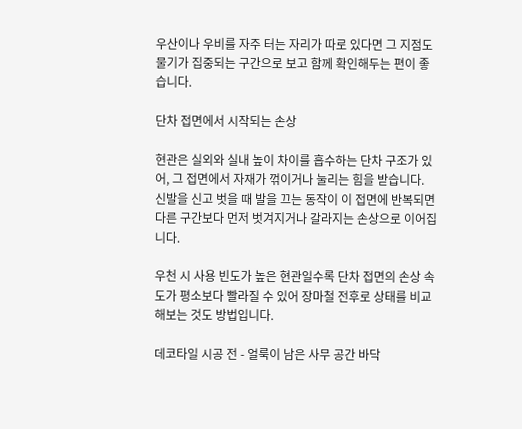우산이나 우비를 자주 터는 자리가 따로 있다면 그 지점도 물기가 집중되는 구간으로 보고 함께 확인해두는 편이 좋습니다.

단차 접면에서 시작되는 손상

현관은 실외와 실내 높이 차이를 흡수하는 단차 구조가 있어, 그 접면에서 자재가 꺾이거나 눌리는 힘을 받습니다. 신발을 신고 벗을 때 발을 끄는 동작이 이 접면에 반복되면 다른 구간보다 먼저 벗겨지거나 갈라지는 손상으로 이어집니다.

우천 시 사용 빈도가 높은 현관일수록 단차 접면의 손상 속도가 평소보다 빨라질 수 있어 장마철 전후로 상태를 비교해보는 것도 방법입니다.

데코타일 시공 전 - 얼룩이 남은 사무 공간 바닥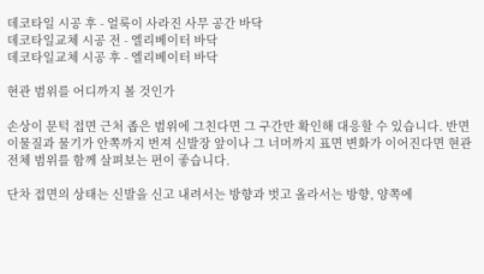데코타일 시공 후 - 얼룩이 사라진 사무 공간 바닥
데코타일교체 시공 전 - 엘리베이터 바닥
데코타일교체 시공 후 - 엘리베이터 바닥

현관 범위를 어디까지 볼 것인가

손상이 문턱 접면 근처 좁은 범위에 그친다면 그 구간만 확인해 대응할 수 있습니다. 반면 이물질과 물기가 안쪽까지 번져 신발장 앞이나 그 너머까지 표면 변화가 이어진다면 현관 전체 범위를 함께 살펴보는 편이 좋습니다.

단차 접면의 상태는 신발을 신고 내려서는 방향과 벗고 올라서는 방향, 양쪽에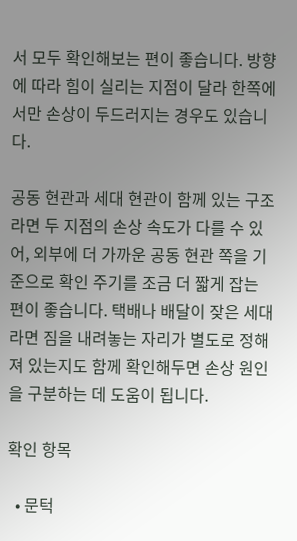서 모두 확인해보는 편이 좋습니다. 방향에 따라 힘이 실리는 지점이 달라 한쪽에서만 손상이 두드러지는 경우도 있습니다.

공동 현관과 세대 현관이 함께 있는 구조라면 두 지점의 손상 속도가 다를 수 있어, 외부에 더 가까운 공동 현관 쪽을 기준으로 확인 주기를 조금 더 짧게 잡는 편이 좋습니다. 택배나 배달이 잦은 세대라면 짐을 내려놓는 자리가 별도로 정해져 있는지도 함께 확인해두면 손상 원인을 구분하는 데 도움이 됩니다.

확인 항목

  • 문턱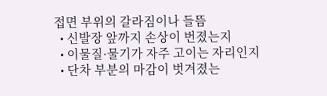접면 부위의 갈라짐이나 들뜸
  • 신발장 앞까지 손상이 번졌는지
  • 이물질·물기가 자주 고이는 자리인지
  • 단차 부분의 마감이 벗겨졌는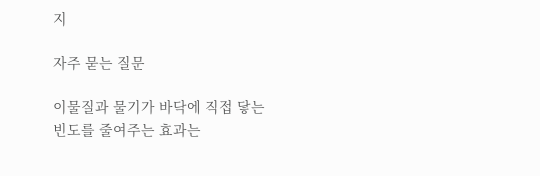지

자주 묻는 질문

이물질과 물기가 바닥에 직접 닿는 빈도를 줄여주는 효과는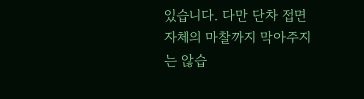있습니다. 다만 단차 접면 자체의 마찰까지 막아주지는 않습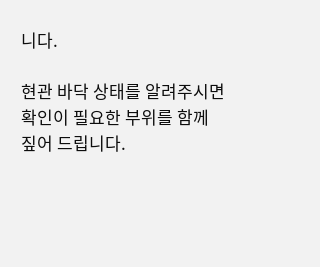니다.

현관 바닥 상태를 알려주시면 확인이 필요한 부위를 함께 짚어 드립니다.